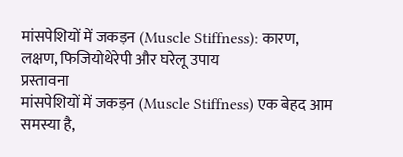मांसपेशियों में जकड़न (Muscle Stiffness): कारण, लक्षण, फिजियोथेरेपी और घरेलू उपाय
प्रस्तावना
मांसपेशियों में जकड़न (Muscle Stiffness) एक बेहद आम समस्या है,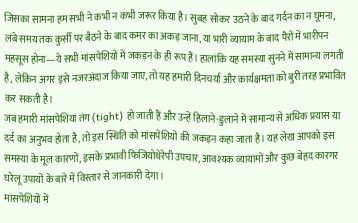जिसका सामना हम सभी ने कभी न कभी जरूर किया है। सुबह सोकर उठने के बाद गर्दन का न घूमना, लंबे समय तक कुर्सी पर बैठने के बाद कमर का अकड़ जाना, या भारी व्यायाम के बाद पैरों में भारीपन महसूस होना—ये सभी मांसपेशियों में जकड़न के ही रूप हैं। हालांकि यह समस्या सुनने में सामान्य लगती है, लेकिन अगर इसे नजरअंदाज किया जाए, तो यह हमारी दिनचर्या और कार्यक्षमता को बुरी तरह प्रभावित कर सकती है।
जब हमारी मांसपेशियां तंग (tight) हो जाती हैं और उन्हें हिलाने-डुलाने में सामान्य से अधिक प्रयास या दर्द का अनुभव होता है, तो इस स्थिति को मांसपेशियों की जकड़न कहा जाता है। यह लेख आपको इस समस्या के मूल कारणों, इसके प्रभावी फिजियोथेरेपी उपचार, आवश्यक व्यायामों और कुछ बेहद कारगर घरेलू उपायों के बारे में विस्तार से जानकारी देगा।
मांसपेशियों में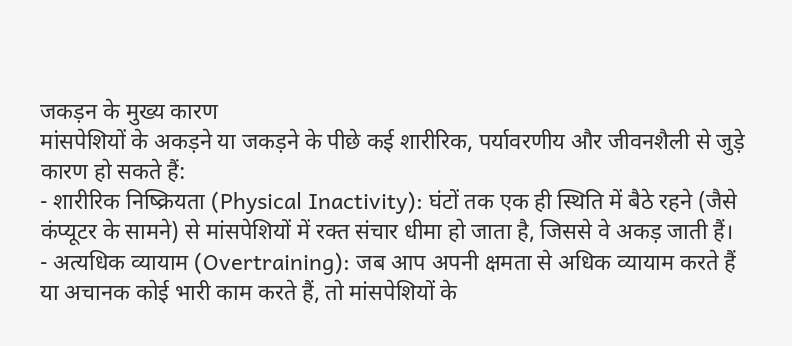जकड़न के मुख्य कारण
मांसपेशियों के अकड़ने या जकड़ने के पीछे कई शारीरिक, पर्यावरणीय और जीवनशैली से जुड़े कारण हो सकते हैं:
- शारीरिक निष्क्रियता (Physical Inactivity): घंटों तक एक ही स्थिति में बैठे रहने (जैसे कंप्यूटर के सामने) से मांसपेशियों में रक्त संचार धीमा हो जाता है, जिससे वे अकड़ जाती हैं।
- अत्यधिक व्यायाम (Overtraining): जब आप अपनी क्षमता से अधिक व्यायाम करते हैं या अचानक कोई भारी काम करते हैं, तो मांसपेशियों के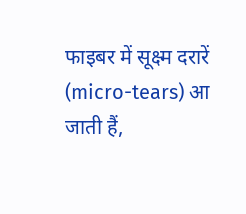फाइबर में सूक्ष्म दरारें (micro-tears) आ जाती हैं,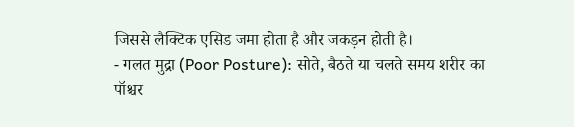जिससे लैक्टिक एसिड जमा होता है और जकड़न होती है।
- गलत मुद्रा (Poor Posture): सोते, बैठते या चलते समय शरीर का पॉश्चर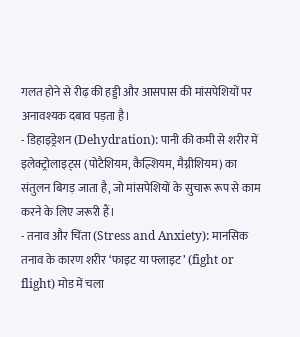गलत होने से रीढ़ की हड्डी और आसपास की मांसपेशियों पर अनावश्यक दबाव पड़ता है।
- डिहाइड्रेशन (Dehydration): पानी की कमी से शरीर में इलेक्ट्रोलाइट्स (पोटैशियम, कैल्शियम, मैग्नीशियम) का संतुलन बिगड़ जाता है, जो मांसपेशियों के सुचारू रूप से काम करने के लिए जरूरी हैं।
- तनाव और चिंता (Stress and Anxiety): मानसिक तनाव के कारण शरीर ‘फाइट या फ्लाइट’ (fight or flight) मोड में चला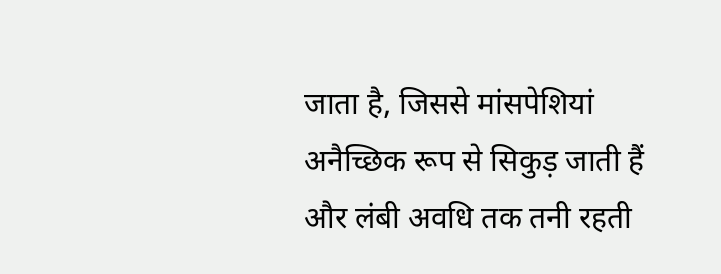जाता है, जिससे मांसपेशियां अनैच्छिक रूप से सिकुड़ जाती हैं और लंबी अवधि तक तनी रहती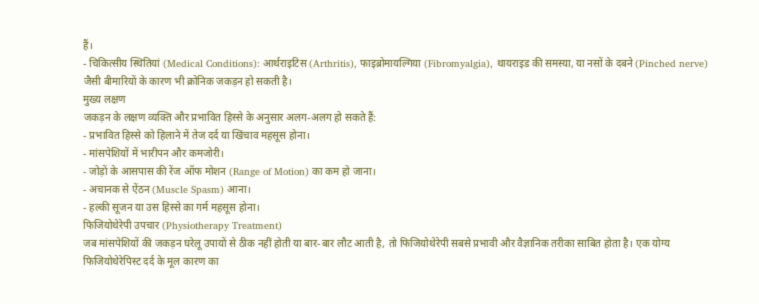हैं।
- चिकित्सीय स्थितियां (Medical Conditions): आर्थराइटिस (Arthritis), फाइब्रोमायल्गिया (Fibromyalgia), थायराइड की समस्या, या नसों के दबने (Pinched nerve) जैसी बीमारियों के कारण भी क्रोनिक जकड़न हो सकती है।
मुख्य लक्षण
जकड़न के लक्षण व्यक्ति और प्रभावित हिस्से के अनुसार अलग-अलग हो सकते हैं:
- प्रभावित हिस्से को हिलाने में तेज दर्द या खिंचाव महसूस होना।
- मांसपेशियों में भारीपन और कमजोरी।
- जोड़ों के आसपास की रेंज ऑफ मोशन (Range of Motion) का कम हो जाना।
- अचानक से ऐंठन (Muscle Spasm) आना।
- हल्की सूजन या उस हिस्से का गर्म महसूस होना।
फिजियोथेरेपी उपचार (Physiotherapy Treatment)
जब मांसपेशियों की जकड़न घरेलू उपायों से ठीक नहीं होती या बार-बार लौट आती है, तो फिजियोथेरेपी सबसे प्रभावी और वैज्ञानिक तरीका साबित होता है। एक योग्य फिजियोथेरेपिस्ट दर्द के मूल कारण का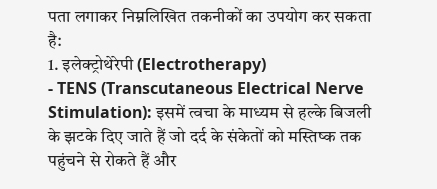पता लगाकर निम्नलिखित तकनीकों का उपयोग कर सकता है:
1. इलेक्ट्रोथेरेपी (Electrotherapy)
- TENS (Transcutaneous Electrical Nerve Stimulation): इसमें त्वचा के माध्यम से हल्के बिजली के झटके दिए जाते हैं जो दर्द के संकेतों को मस्तिष्क तक पहुंचने से रोकते हैं और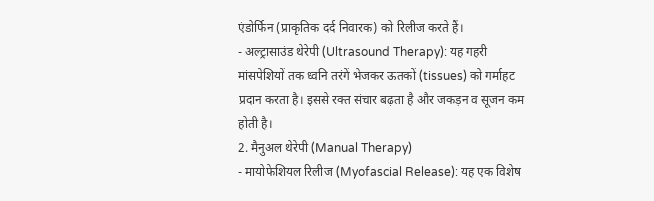एंडोर्फिन (प्राकृतिक दर्द निवारक) को रिलीज करते हैं।
- अल्ट्रासाउंड थेरेपी (Ultrasound Therapy): यह गहरी मांसपेशियों तक ध्वनि तरंगें भेजकर ऊतकों (tissues) को गर्माहट प्रदान करता है। इससे रक्त संचार बढ़ता है और जकड़न व सूजन कम होती है।
2. मैनुअल थेरेपी (Manual Therapy)
- मायोफेशियल रिलीज (Myofascial Release): यह एक विशेष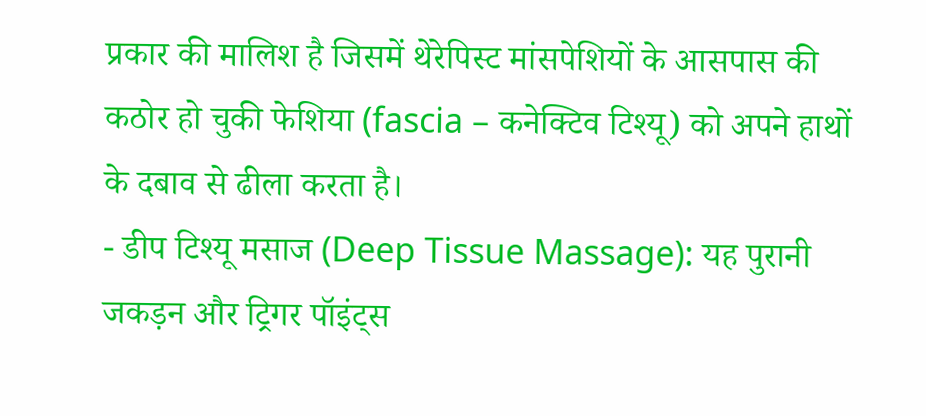प्रकार की मालिश है जिसमें थेरेपिस्ट मांसपेशियों के आसपास की कठोर हो चुकी फेशिया (fascia – कनेक्टिव टिश्यू) को अपने हाथों के दबाव से ढीला करता है।
- डीप टिश्यू मसाज (Deep Tissue Massage): यह पुरानी जकड़न और ट्रिगर पॉइंट्स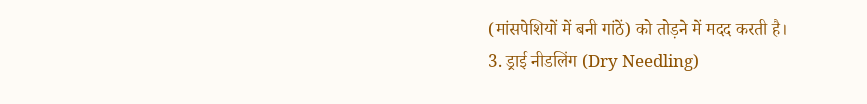(मांसपेशियों में बनी गांठें) को तोड़ने में मदद करती है।
3. ड्राई नीडलिंग (Dry Needling)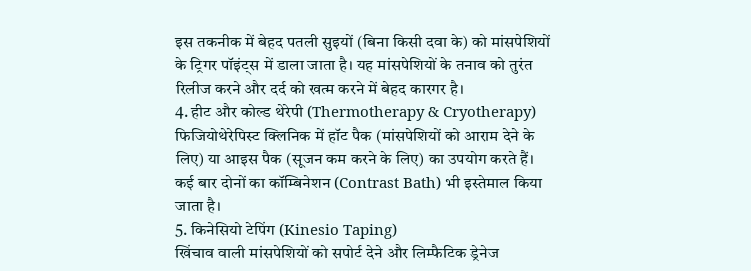इस तकनीक में बेहद पतली सुइयों (बिना किसी दवा के) को मांसपेशियों के ट्रिगर पॉइंट्स में डाला जाता है। यह मांसपेशियों के तनाव को तुरंत रिलीज करने और दर्द को खत्म करने में बेहद कारगर है।
4. हीट और कोल्ड थेरेपी (Thermotherapy & Cryotherapy)
फिजियोथेरेपिस्ट क्लिनिक में हॉट पैक (मांसपेशियों को आराम देने के लिए) या आइस पैक (सूजन कम करने के लिए) का उपयोग करते हैं। कई बार दोनों का कॉम्बिनेशन (Contrast Bath) भी इस्तेमाल किया जाता है।
5. किनेसियो टेपिंग (Kinesio Taping)
खिंचाव वाली मांसपेशियों को सपोर्ट देने और लिम्फैटिक ड्रेनेज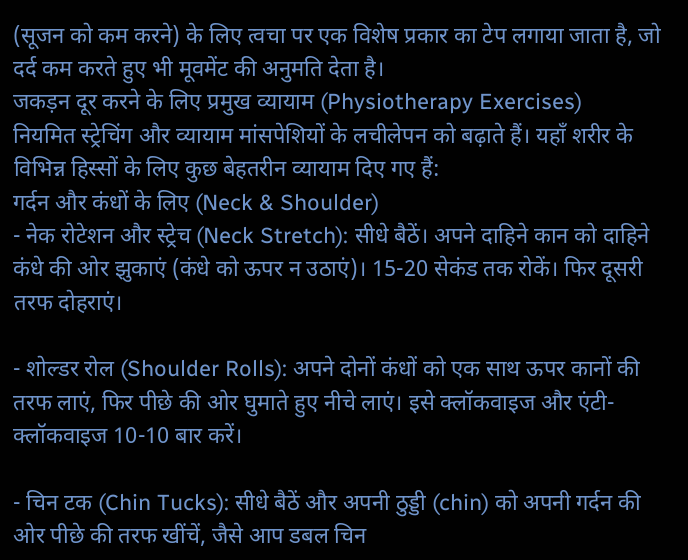(सूजन को कम करने) के लिए त्वचा पर एक विशेष प्रकार का टेप लगाया जाता है, जो दर्द कम करते हुए भी मूवमेंट की अनुमति देता है।
जकड़न दूर करने के लिए प्रमुख व्यायाम (Physiotherapy Exercises)
नियमित स्ट्रेचिंग और व्यायाम मांसपेशियों के लचीलेपन को बढ़ाते हैं। यहाँ शरीर के विभिन्न हिस्सों के लिए कुछ बेहतरीन व्यायाम दिए गए हैं:
गर्दन और कंधों के लिए (Neck & Shoulder)
- नेक रोटेशन और स्ट्रेच (Neck Stretch): सीधे बैठें। अपने दाहिने कान को दाहिने कंधे की ओर झुकाएं (कंधे को ऊपर न उठाएं)। 15-20 सेकंड तक रोकें। फिर दूसरी तरफ दोहराएं।

- शोल्डर रोल (Shoulder Rolls): अपने दोनों कंधों को एक साथ ऊपर कानों की तरफ लाएं, फिर पीछे की ओर घुमाते हुए नीचे लाएं। इसे क्लॉकवाइज और एंटी-क्लॉकवाइज 10-10 बार करें।

- चिन टक (Chin Tucks): सीधे बैठें और अपनी ठुड्डी (chin) को अपनी गर्दन की ओर पीछे की तरफ खींचें, जैसे आप डबल चिन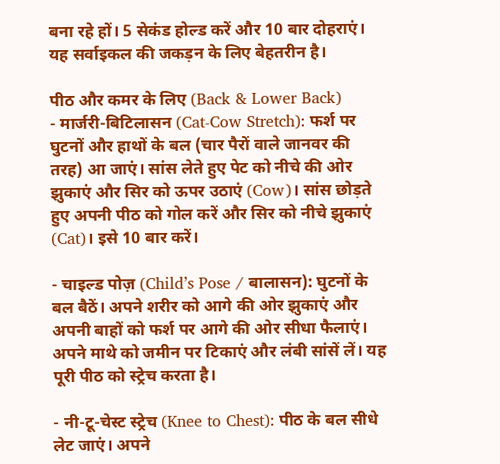बना रहे हों। 5 सेकंड होल्ड करें और 10 बार दोहराएं। यह सर्वाइकल की जकड़न के लिए बेहतरीन है।

पीठ और कमर के लिए (Back & Lower Back)
- मार्जरी-बिटिलासन (Cat-Cow Stretch): फर्श पर घुटनों और हाथों के बल (चार पैरों वाले जानवर की तरह) आ जाएं। सांस लेते हुए पेट को नीचे की ओर झुकाएं और सिर को ऊपर उठाएं (Cow)। सांस छोड़ते हुए अपनी पीठ को गोल करें और सिर को नीचे झुकाएं (Cat)। इसे 10 बार करें।

- चाइल्ड पोज़ (Child’s Pose / बालासन): घुटनों के बल बैठें। अपने शरीर को आगे की ओर झुकाएं और अपनी बाहों को फर्श पर आगे की ओर सीधा फैलाएं। अपने माथे को जमीन पर टिकाएं और लंबी सांसें लें। यह पूरी पीठ को स्ट्रेच करता है।

- नी-टू-चेस्ट स्ट्रेच (Knee to Chest): पीठ के बल सीधे लेट जाएं। अपने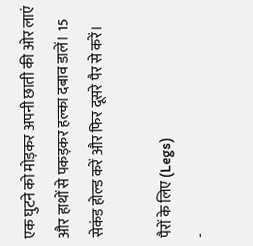एक घुटने को मोड़कर अपनी छाती की ओर लाएं और हाथों से पकड़कर हल्का दबाव डालें। 15 सेकंड होल्ड करें और फिर दूसरे पैर से करें।

पैरों के लिए (Legs)
-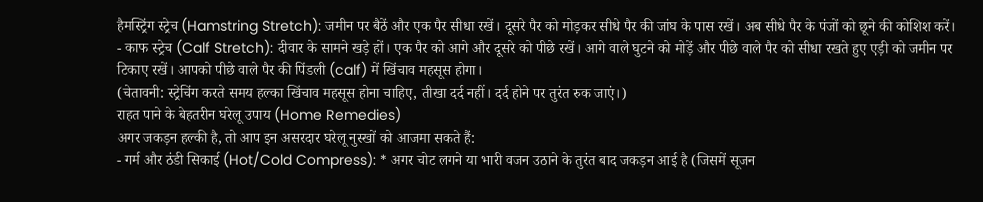हैमस्ट्रिंग स्ट्रेच (Hamstring Stretch): जमीन पर बैठें और एक पैर सीधा रखें। दूसरे पैर को मोड़कर सीधे पैर की जांघ के पास रखें। अब सीधे पैर के पंजों को छूने की कोशिश करें।
- काफ स्ट्रेच (Calf Stretch): दीवार के सामने खड़े हों। एक पैर को आगे और दूसरे को पीछे रखें। आगे वाले घुटने को मोड़ें और पीछे वाले पैर को सीधा रखते हुए एड़ी को जमीन पर टिकाए रखें। आपको पीछे वाले पैर की पिंडली (calf) में खिंचाव महसूस होगा।
(चेतावनी: स्ट्रेचिंग करते समय हल्का खिंचाव महसूस होना चाहिए, तीखा दर्द नहीं। दर्द होने पर तुरंत रुक जाएं।)
राहत पाने के बेहतरीन घरेलू उपाय (Home Remedies)
अगर जकड़न हल्की है, तो आप इन असरदार घरेलू नुस्खों को आजमा सकते हैं:
- गर्म और ठंडी सिकाई (Hot/Cold Compress): * अगर चोट लगने या भारी वजन उठाने के तुरंत बाद जकड़न आई है (जिसमें सूजन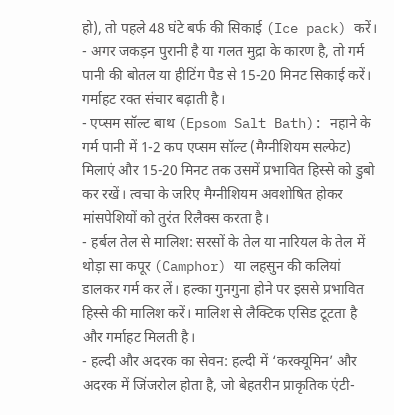हो), तो पहले 48 घंटे बर्फ की सिकाई (Ice pack) करें।
- अगर जकड़न पुरानी है या गलत मुद्रा के कारण है, तो गर्म पानी की बोतल या हीटिंग पैड से 15-20 मिनट सिकाई करें। गर्माहट रक्त संचार बढ़ाती है।
- एप्सम सॉल्ट बाथ (Epsom Salt Bath): नहाने के गर्म पानी में 1-2 कप एप्सम सॉल्ट (मैग्नीशियम सल्फेट) मिलाएं और 15-20 मिनट तक उसमें प्रभावित हिस्से को डुबो कर रखें। त्वचा के जरिए मैग्नीशियम अवशोषित होकर मांसपेशियों को तुरंत रिलैक्स करता है।
- हर्बल तेल से मालिश: सरसों के तेल या नारियल के तेल में थोड़ा सा कपूर (Camphor) या लहसुन की कलियां डालकर गर्म कर लें। हल्का गुनगुना होने पर इससे प्रभावित हिस्से की मालिश करें। मालिश से लैक्टिक एसिड टूटता है और गर्माहट मिलती है।
- हल्दी और अदरक का सेवन: हल्दी में ‘करक्यूमिन’ और अदरक में जिंजरोल होता है, जो बेहतरीन प्राकृतिक एंटी-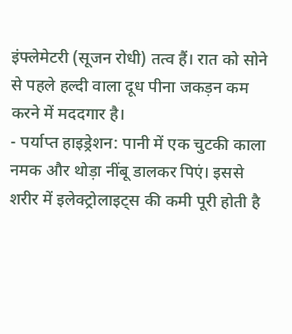इंफ्लेमेटरी (सूजन रोधी) तत्व हैं। रात को सोने से पहले हल्दी वाला दूध पीना जकड़न कम करने में मददगार है।
- पर्याप्त हाइड्रेशन: पानी में एक चुटकी काला नमक और थोड़ा नींबू डालकर पिएं। इससे शरीर में इलेक्ट्रोलाइट्स की कमी पूरी होती है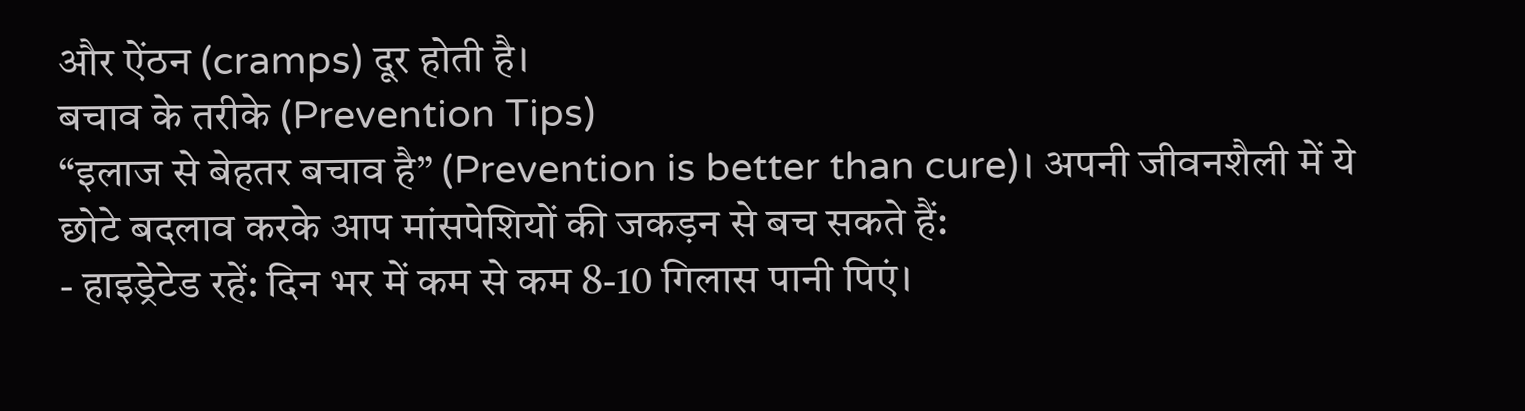और ऐंठन (cramps) दूर होती है।
बचाव के तरीके (Prevention Tips)
“इलाज से बेहतर बचाव है” (Prevention is better than cure)। अपनी जीवनशैली में ये छोटे बदलाव करके आप मांसपेशियों की जकड़न से बच सकते हैं:
- हाइड्रेटेड रहें: दिन भर में कम से कम 8-10 गिलास पानी पिएं।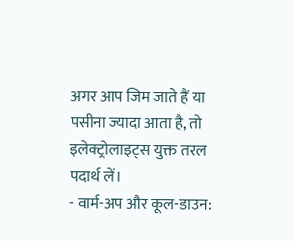अगर आप जिम जाते हैं या पसीना ज्यादा आता है, तो इलेक्ट्रोलाइट्स युक्त तरल पदार्थ लें।
- वार्म-अप और कूल-डाउन: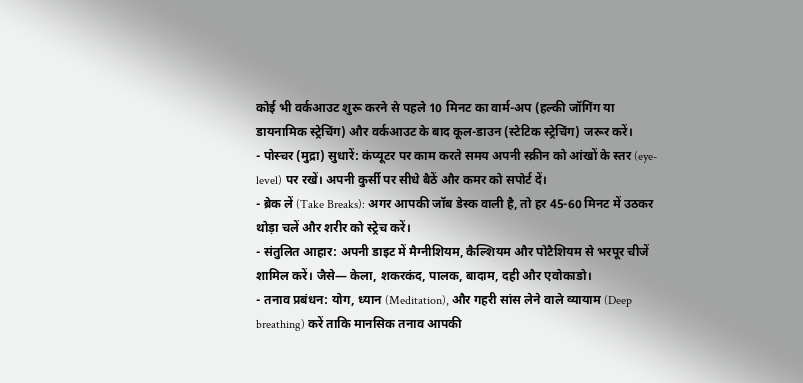कोई भी वर्कआउट शुरू करने से पहले 10 मिनट का वार्म-अप (हल्की जॉगिंग या डायनामिक स्ट्रेचिंग) और वर्कआउट के बाद कूल-डाउन (स्टेटिक स्ट्रेचिंग) जरूर करें।
- पोस्चर (मुद्रा) सुधारें: कंप्यूटर पर काम करते समय अपनी स्क्रीन को आंखों के स्तर (eye-level) पर रखें। अपनी कुर्सी पर सीधे बैठें और कमर को सपोर्ट दें।
- ब्रेक लें (Take Breaks): अगर आपकी जॉब डेस्क वाली है, तो हर 45-60 मिनट में उठकर थोड़ा चलें और शरीर को स्ट्रेच करें।
- संतुलित आहार: अपनी डाइट में मैग्नीशियम, कैल्शियम और पोटैशियम से भरपूर चीजें शामिल करें। जैसे— केला, शकरकंद, पालक, बादाम, दही और एवोकाडो।
- तनाव प्रबंधन: योग, ध्यान (Meditation), और गहरी सांस लेने वाले व्यायाम (Deep breathing) करें ताकि मानसिक तनाव आपकी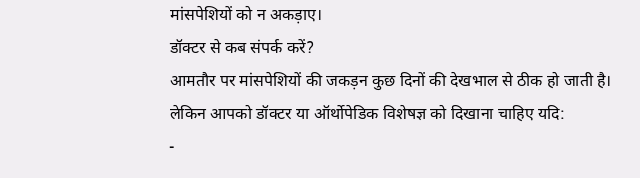मांसपेशियों को न अकड़ाए।
डॉक्टर से कब संपर्क करें?
आमतौर पर मांसपेशियों की जकड़न कुछ दिनों की देखभाल से ठीक हो जाती है। लेकिन आपको डॉक्टर या ऑर्थोपेडिक विशेषज्ञ को दिखाना चाहिए यदि:
-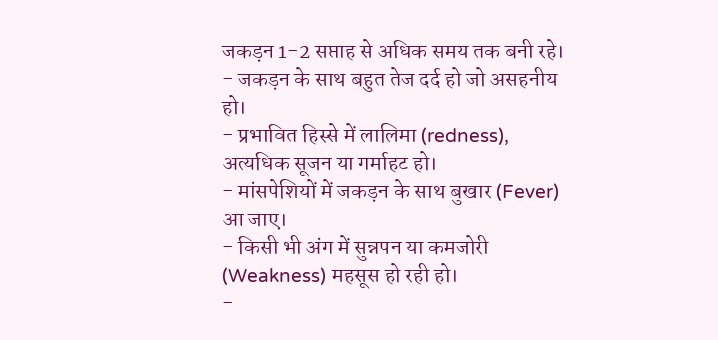जकड़न 1-2 सप्ताह से अधिक समय तक बनी रहे।
- जकड़न के साथ बहुत तेज दर्द हो जो असहनीय हो।
- प्रभावित हिस्से में लालिमा (redness), अत्यधिक सूजन या गर्माहट हो।
- मांसपेशियों में जकड़न के साथ बुखार (Fever) आ जाए।
- किसी भी अंग में सुन्नपन या कमजोरी (Weakness) महसूस हो रही हो।
-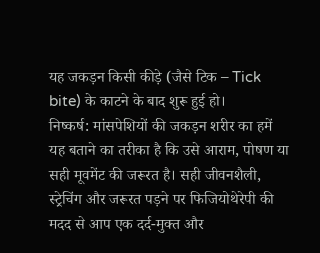यह जकड़न किसी कीड़े (जैसे टिक – Tick bite) के काटने के बाद शुरू हुई हो।
निष्कर्ष: मांसपेशियों की जकड़न शरीर का हमें यह बताने का तरीका है कि उसे आराम, पोषण या सही मूवमेंट की जरूरत है। सही जीवनशैली, स्ट्रेचिंग और जरूरत पड़ने पर फिजियोथेरेपी की मदद से आप एक दर्द-मुक्त और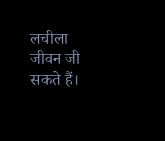लचीला जीवन जी सकते हैं।